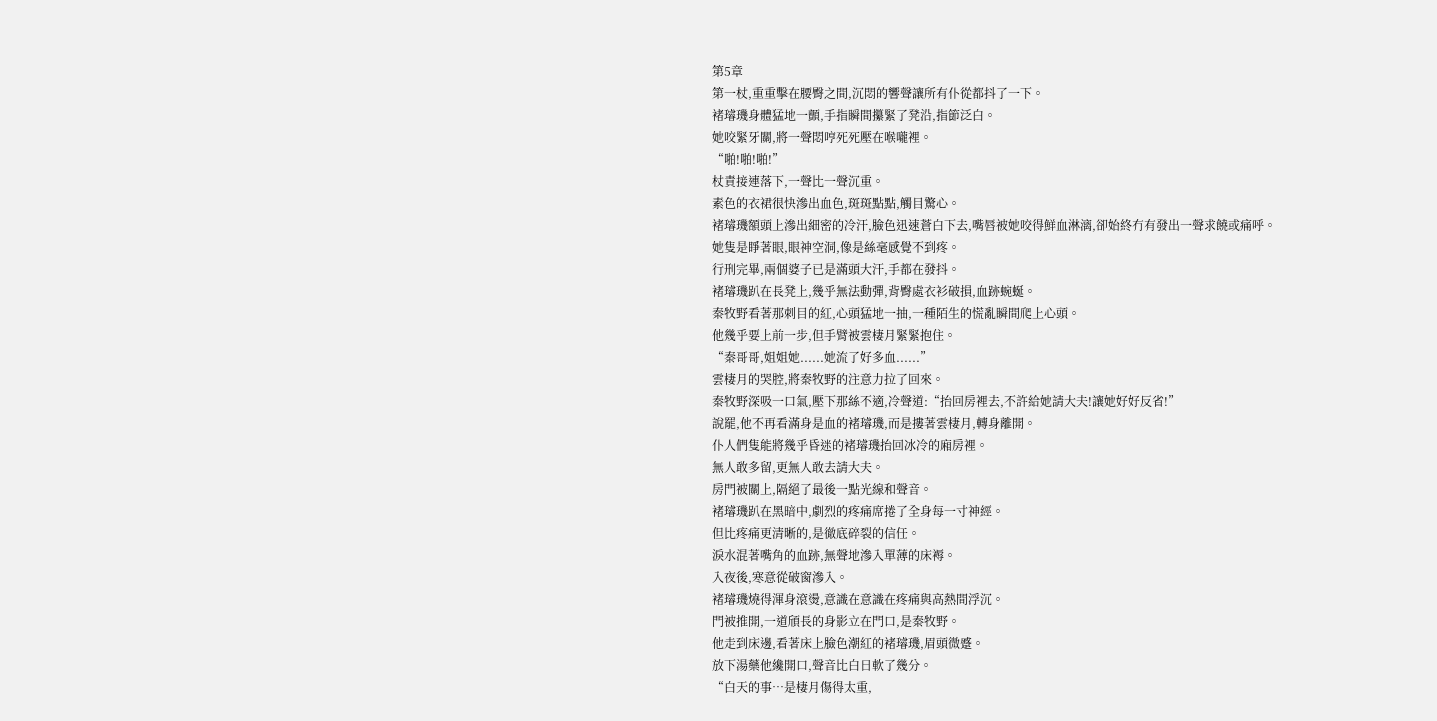第5章
第一杖,重重擊在腰臀之間,沉悶的響聲讓所有仆從都抖了一下。
褚璿璣身體猛地一顫,手指瞬間攥緊了凳沿,指節泛白。
她咬緊牙關,將一聲悶哼死死壓在喉嚨裡。
“啪!啪!啪!”
杖責接連落下,一聲比一聲沉重。
素色的衣裙很快滲出血色,斑斑點點,觸目驚心。
褚璿璣額頭上滲出細密的冷汗,臉色迅速蒼白下去,嘴唇被她咬得鮮血淋漓,卻始終冇有發出一聲求饒或痛呼。
她隻是睜著眼,眼神空洞,像是絲毫感覺不到疼。
行刑完畢,兩個婆子已是滿頭大汗,手都在發抖。
褚璿璣趴在長凳上,幾乎無法動彈,背臀處衣衫破損,血跡蜿蜒。
秦牧野看著那刺目的紅,心頭猛地一抽,一種陌生的慌亂瞬間爬上心頭。
他幾乎要上前一步,但手臂被雲棲月緊緊抱住。
“秦哥哥,姐姐她......她流了好多血......”
雲棲月的哭腔,將秦牧野的注意力拉了回來。
秦牧野深吸一口氣,壓下那絲不適,冷聲道:“抬回房裡去,不許給她請大夫!讓她好好反省!”
說罷,他不再看滿身是血的褚璿璣,而是摟著雲棲月,轉身離開。
仆人們隻能將幾乎昏迷的褚璿璣抬回冰冷的廂房裡。
無人敢多留,更無人敢去請大夫。
房門被關上,隔絕了最後一點光線和聲音。
褚璿璣趴在黑暗中,劇烈的疼痛席捲了全身每一寸神經。
但比疼痛更清晰的,是徹底碎裂的信任。
淚水混著嘴角的血跡,無聲地滲入單薄的床褥。
入夜後,寒意從破窗滲入。
褚璿璣燒得渾身滾燙,意識在意識在疼痛與高熱間浮沉。
門被推開,一道頎長的身影立在門口,是秦牧野。
他走到床邊,看著床上臉色潮紅的褚璿璣,眉頭微蹙。
放下湯藥他纔開口,聲音比白日軟了幾分。
“白天的事…是棲月傷得太重,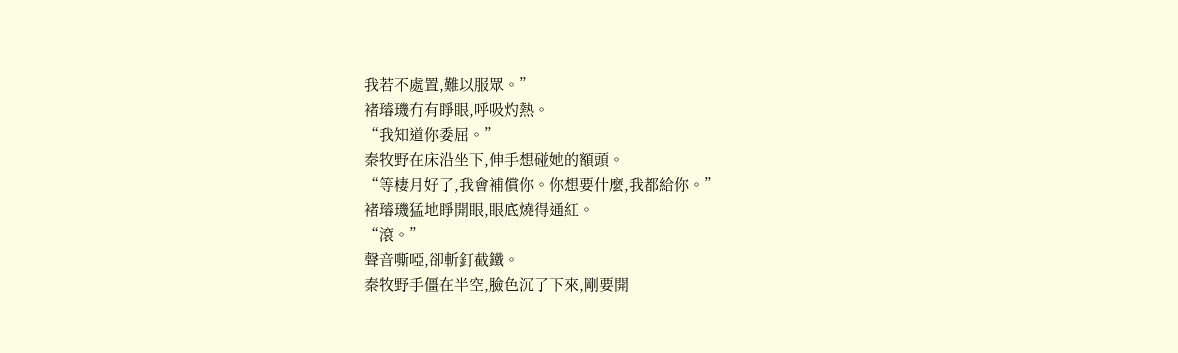我若不處置,難以服眾。”
褚璿璣冇有睜眼,呼吸灼熱。
“我知道你委屈。”
秦牧野在床沿坐下,伸手想碰她的額頭。
“等棲月好了,我會補償你。你想要什麼,我都給你。”
褚璿璣猛地睜開眼,眼底燒得通紅。
“滾。”
聲音嘶啞,卻斬釘截鐵。
秦牧野手僵在半空,臉色沉了下來,剛要開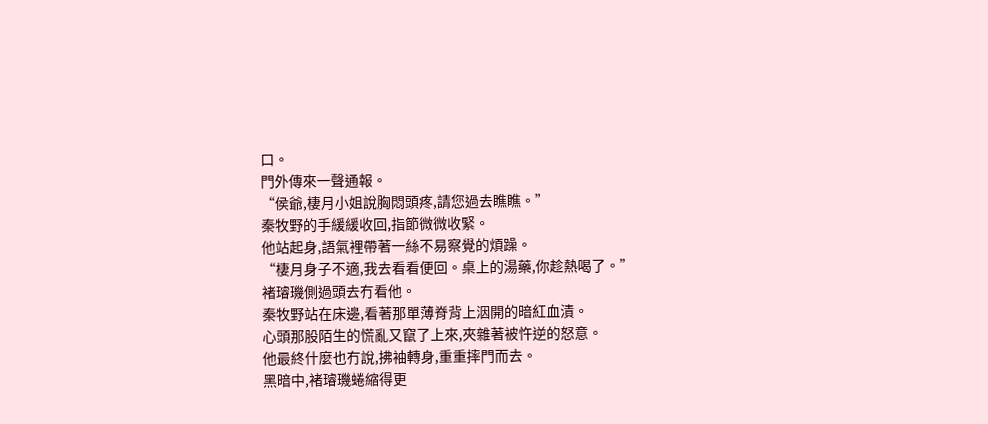口。
門外傳來一聲通報。
“侯爺,棲月小姐說胸悶頭疼,請您過去瞧瞧。”
秦牧野的手緩緩收回,指節微微收緊。
他站起身,語氣裡帶著一絲不易察覺的煩躁。
“棲月身子不適,我去看看便回。桌上的湯藥,你趁熱喝了。”
褚璿璣側過頭去冇看他。
秦牧野站在床邊,看著那單薄脊背上洇開的暗紅血漬。
心頭那股陌生的慌亂又竄了上來,夾雜著被忤逆的怒意。
他最終什麼也冇說,拂袖轉身,重重摔門而去。
黑暗中,褚璿璣蜷縮得更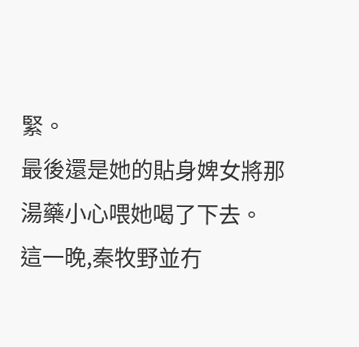緊。
最後還是她的貼身婢女將那湯藥小心喂她喝了下去。
這一晚,秦牧野並冇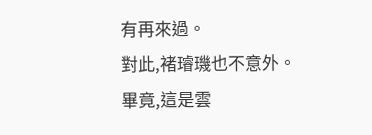有再來過。
對此,褚璿璣也不意外。
畢竟,這是雲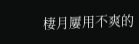棲月屢用不爽的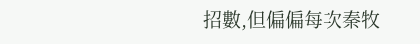招數,但偏偏每次秦牧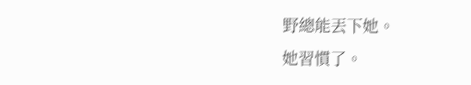野總能丟下她。
她習慣了。